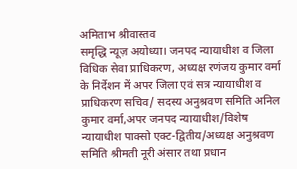अमिताभ श्रीवास्तव
समृद्धि न्यूज़ अयोध्या। जनपद न्यायाधीश व जिला विधिक सेवा प्राधिकरण, अध्यक्ष रणंजय कुमार वर्मा के निर्देशन में अपर जिला एवं सत्र न्यायाधीश व प्राधिकरण सचिव/ सदस्य अनुश्रवण समिति अनिल कुमार वर्मा,अपर जनपद न्यायाधीश/विशेष न्यायाधीश पाक्सो एक्ट-द्वितीय/अध्यक्ष अनुश्रवण समिति श्रीमती नूरी अंसार तथा प्रधान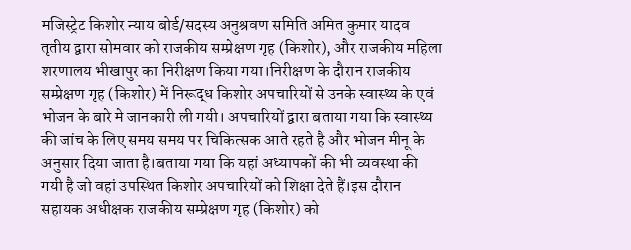मजिस्ट्रेट किशोर न्याय बोर्ड/सदस्य अनुश्रवण समिति अमित कुमार यादव तृतीय द्वारा सोमवार को राजकीय सम्प्रेक्षण गृह (किशोर), और राजकीय महिला शरणालय भीखापुर का निरीक्षण किया गया।निरीक्षण के दौरान राजकीय सम्प्रेक्षण गृह (किशोर) में निरूद्ध किशोर अपचारियों से उनके स्वास्थ्य के एवं भोजन के बारे मे जानकारी ली गयी। अपचारियों द्वारा बताया गया कि स्वास्थ्य की जांच के लिए समय समय पर चिकित्सक आते रहते है और भोजन मीनू के अनुसार दिया जाता है।बताया गया कि यहां अध्यापकों की भी व्यवस्था की गयी है जो वहां उपस्थित किशोर अपचारियों को शिक्षा देते हैं।इस दौरान सहायक अधीक्षक राजकीय सम्प्रेक्षण गृह (किशोर) को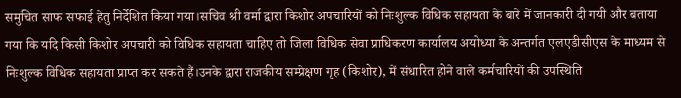समुचित साफ सफाई हेतु निर्देशित किया गया।सचिव श्री वर्मा द्वारा किशोर अपचारियों को निःशुल्क विधिक सहायता के बारे में जानकारी दी गयी और बताया गया कि यदि किसी किशोर अपचारी को विधिक सहायता चाहिए तो जिला विधिक सेवा प्राधिकरण कार्यालय अयोध्या के अन्तर्गत एलएडीसीएस के माध्यम से निःशुल्क विधिक सहायता प्राप्त कर सकते हैं।उनके द्वारा राजकीय सम्प्रेक्षण गृह (किशोर), में संधारित होने वाले कर्मचारियों की उपस्थिति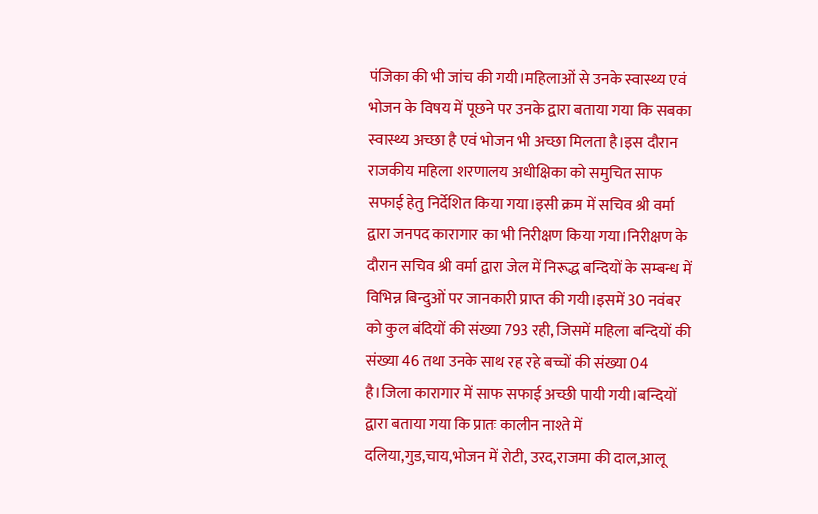पंजिका की भी जांच की गयी।महिलाओं से उनके स्वास्थ्य एवं भोजन के विषय में पूछने पर उनके द्वारा बताया गया कि सबका स्वास्थ्य अच्छा है एवं भोजन भी अच्छा मिलता है।इस दौरान राजकीय महिला शरणालय अधीक्षिका को समुचित साफ सफाई हेतु निर्देशित किया गया।इसी क्रम में सचिव श्री वर्मा द्वारा जनपद कारागार का भी निरीक्षण किया गया।निरीक्षण के दौरान सचिव श्री वर्मा द्वारा जेल में निरूद्ध बन्दियों के सम्बन्ध में विभिन्न बिन्दुओं पर जानकारी प्राप्त की गयी।इसमें 30 नवंबर को कुल बंदियों की संख्या 793 रही, जिसमें महिला बन्दियों की संख्या 46 तथा उनके साथ रह रहे बच्चों की संख्या 04 है।जिला कारागार में साफ सफाई अच्छी पायी गयी।बन्दियों द्वारा बताया गया कि प्रातः कालीन नाश्ते में दलिया,गुड,चाय,भोजन में रोटी, उरद,राजमा की दाल,आलू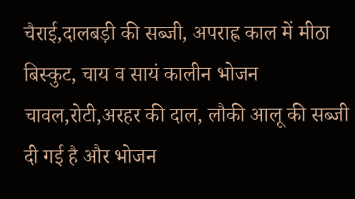चैराई,दालबड़ी की सब्जी, अपराह्न काल में मीठा बिस्कुट, चाय व सायं कालीन भोजन चावल,रोटी,अरहर की दाल, लौकी आलू की सब्जी दी गई है और भोजन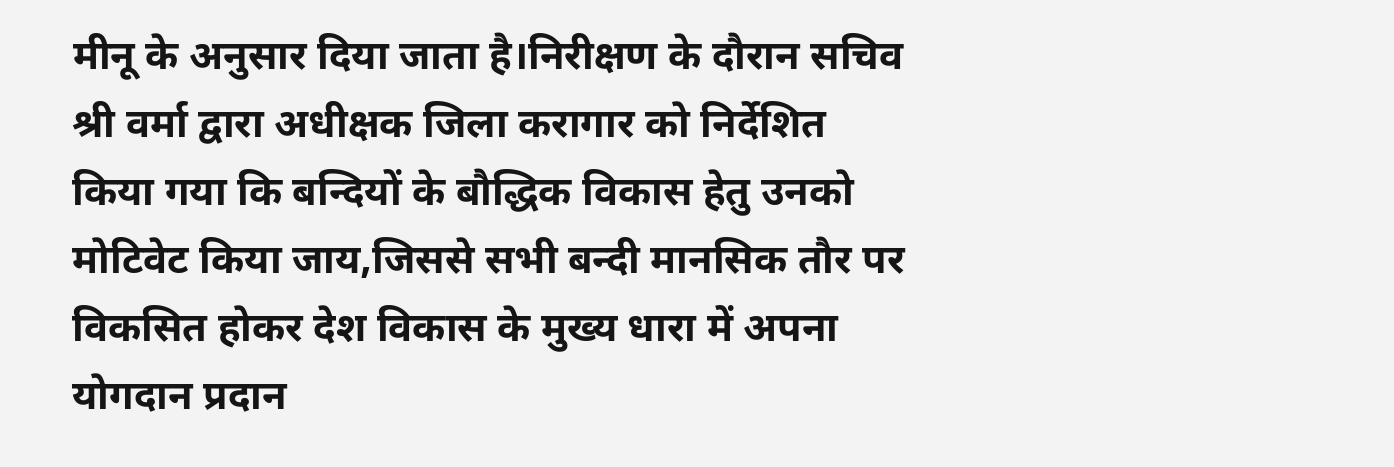मीनू के अनुसार दिया जाता है।निरीक्षण के दौरान सचिव श्री वर्मा द्वारा अधीक्षक जिला करागार को निर्देशित किया गया कि बन्दियों के बौद्धिक विकास हेतु उनको मोटिवेट किया जाय,जिससे सभी बन्दी मानसिक तौर पर विकसित होकर देश विकास के मुख्य धारा में अपना योगदान प्रदान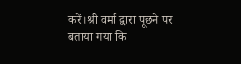करें।श्री वर्मा द्वारा पूछने पर बताया गया कि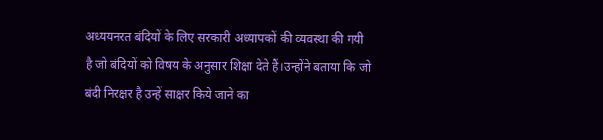अध्ययनरत बंदियों के लिए सरकारी अध्यापकों की व्यवस्था की गयी है जो बंदियों को विषय के अनुसार शिक्षा देते हैं।उन्होंने बताया कि जो बंदी निरक्षर है उन्हें साक्षर किये जाने का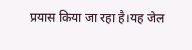प्रयास किया जा रहा है।यह जेल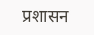प्रशासन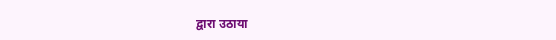द्वारा उठाया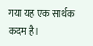गया यह एक सार्थक कदम है।